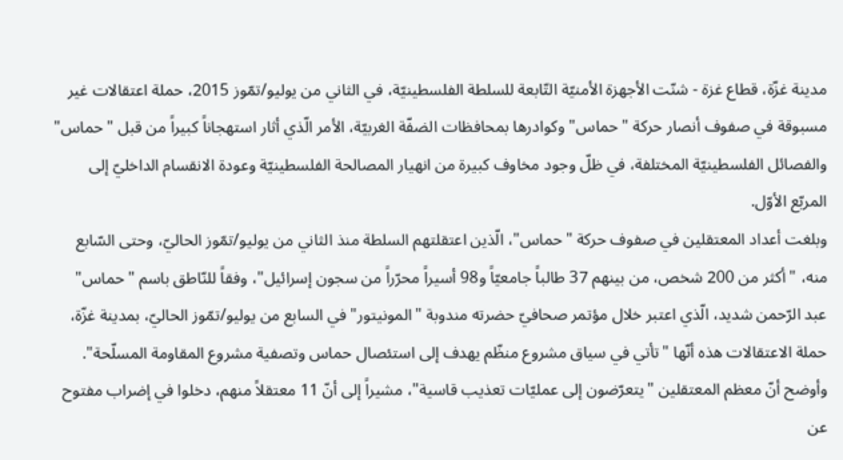مدينة غزّة، قطاع غزة - شنّت الأجهزة الأمنيّة التّابعة للسلطة الفلسطينيّة، في الثاني من يوليو/تمّوز 2015، حملة اعتقالات غير مسبوقة في صفوف أنصار حركة "حماس" وكوادرها بمحافظات الضفّة الغربيّة، الأمر الّذي أثار استهجاناً كبيراً من قبل "حماس" والفصائل الفلسطينيّة المختلفة، في ظلّ وجود مخاوف كبيرة من انهيار المصالحة الفلسطينيّة وعودة الانقسام الداخليّ إلى المربّع الأوّل.
وبلغت أعداد المعتقلين في صفوف حركة "حماس"، الّذين اعتقلتهم السلطة منذ الثاني من يوليو/تمّوز الحاليّ، وحتى السّابع منه، "أكثر من 200 شخص، من بينهم 37 طالباً جامعيّاً و98 أسيراً محرّراً من سجون إسرائيل"، وفقاً للنّاطق باسم "حماس" عبد الرّحمن شديد، الّذي اعتبر خلال مؤتمر صحافيّ حضرته مندوبة "المونيتور" في السابع من يوليو/تمّوز الحاليّ، بمدينة غزّة، حملة الاعتقالات هذه أنّها "تأتي في سياق مشروع منظّم يهدف إلى استئصال حماس وتصفية مشروع المقاومة المسلّحة".
وأوضح أنّ معظم المعتقلين "يتعرّضون إلى عمليّات تعذيب قاسية"، مشيراً إلى أنّ 11 معتقلاً منهم، دخلوا في إضراب مفتوح عن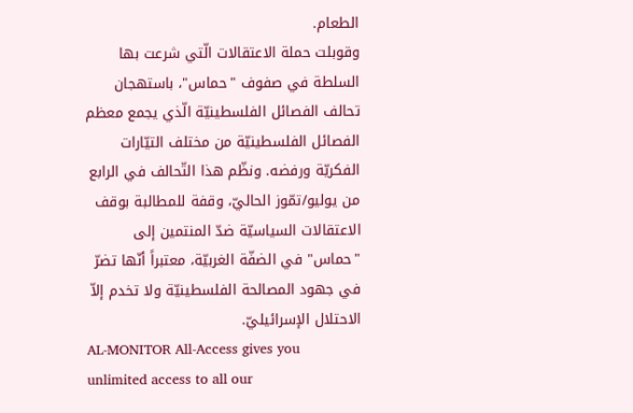الطعام.
وقوبلت حملة الاعتقالات الّتي شرعت بها السلطة في صفوف "حماس"، باستهجان تحالف الفصائل الفلسطينيّة الّذي يجمع معظم الفصائل الفلسطينيّة من مختلف التيّارات الفكريّة ورفضه. ونظّم هذا التّحالف في الرابع من يوليو/تمّوز الحاليّ، وقفة للمطالبة بوقف الاعتقالات السياسيّة ضدّ المنتمين إلى "حماس" في الضفّة الغربيّة، معتبراً أنّها تضرّ في جهود المصالحة الفلسطينيّة ولا تخدم إلاّ الاحتلال الإسرائيليّ.
AL-MONITOR All-Access gives you unlimited access to all our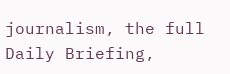journalism, the full Daily Briefing,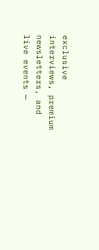exclusive interviews, premium newsletters, and live events —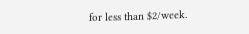for less than $2/week.